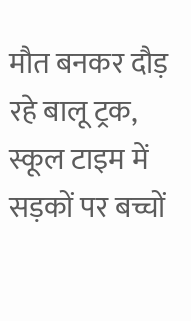मौत बनकर दौड़ रहे बालू ट्रक, स्कूल टाइम में सड़कों पर बच्चों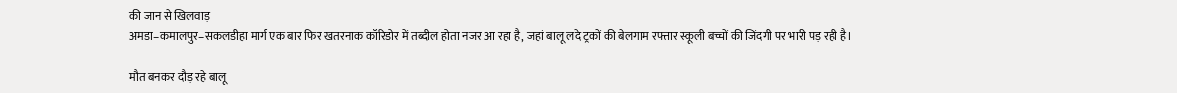की जान से खिलवाड़
अमडा–कमालपुर–सकलडीहा मार्ग एक बार फिर खतरनाक कॉरिडोर में तब्दील होता नजर आ रहा है, जहां बालू लदे ट्रकों की बेलगाम रफ्तार स्कूली बच्चों की जिंदगी पर भारी पड़ रही है।

मौत बनकर दौड़ रहे बालू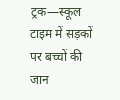ट्रक—स्कूल टाइम में सड़कों पर बच्चों की जान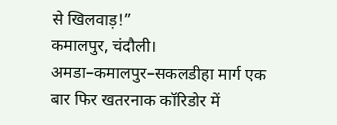से खिलवाड़!”
कमालपुर, चंदौली। अमडा–कमालपुर–सकलडीहा मार्ग एक बार फिर खतरनाक कॉरिडोर में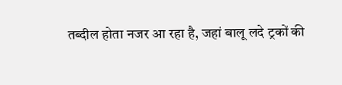तब्दील होता नजर आ रहा है, जहां बालू लदे ट्रकों की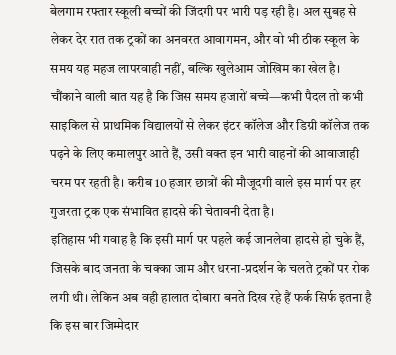बेलगाम रफ्तार स्कूली बच्चों की जिंदगी पर भारी पड़ रही है। अल सुबह से लेकर देर रात तक ट्रकों का अनवरत आवागमन, और वो भी ठीक स्कूल के समय यह महज लापरवाही नहीं, बल्कि खुलेआम जोखिम का खेल है।
चौंकाने वाली बात यह है कि जिस समय हजारों बच्चे—कभी पैदल तो कभी साइकिल से प्राथमिक विद्यालयों से लेकर इंटर कॉलेज और डिग्री कॉलेज तक पढ़ने के लिए कमालपुर आते हैं, उसी वक्त इन भारी वाहनों की आवाजाही चरम पर रहती है। करीब 10 हजार छात्रों की मौजूदगी वाले इस मार्ग पर हर गुजरता ट्रक एक संभावित हादसे की चेतावनी देता है।
इतिहास भी गवाह है कि इसी मार्ग पर पहले कई जानलेवा हादसे हो चुके हैं, जिसके बाद जनता के चक्का जाम और धरना-प्रदर्शन के चलते ट्रकों पर रोक लगी थी। लेकिन अब वही हालात दोबारा बनते दिख रहे हैं फर्क सिर्फ इतना है कि इस बार जिम्मेदार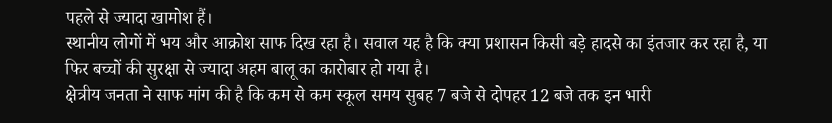पहले से ज्यादा खामोश हैं।
स्थानीय लोगों में भय और आक्रोश साफ दिख रहा है। सवाल यह है कि क्या प्रशासन किसी बड़े हादसे का इंतजार कर रहा है, या फिर बच्चों की सुरक्षा से ज्यादा अहम बालू का कारोबार हो गया है।
क्षेत्रीय जनता ने साफ मांग की है कि कम से कम स्कूल समय सुबह 7 बजे से दोपहर 12 बजे तक इन भारी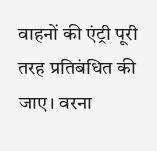वाहनों की एंट्री पूरी तरह प्रतिबंधित की जाए। वरना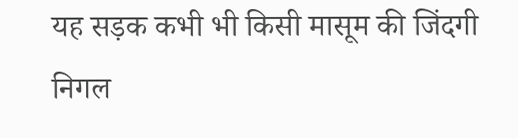यह सड़क कभी भी किसी मासूम की जिंदगी निगल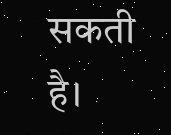सकती है।